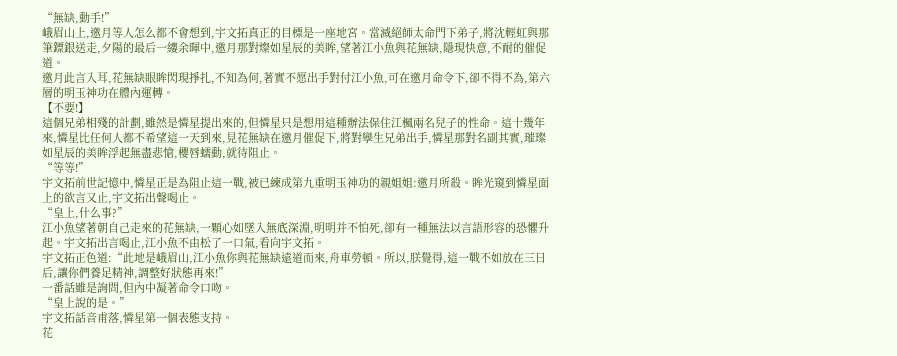“無缺,動手!”
峨眉山上,邀月等人怎么都不會想到,宇文拓真正的目標是一座地宮。當滅絕師太命門下弟子,將沈輕虹與那筆鏢銀送走,夕陽的最后一縷余暉中,邀月那對燦如星辰的美眸,望著江小魚與花無缺,隱現快意,不耐的催促道。
邀月此言入耳,花無缺眼眸閃現掙扎,不知為何,著實不愿出手對付江小魚,可在邀月命令下,卻不得不為,第六層的明玉神功在體內運轉。
【不要!】
這個兄弟相殘的計劃,雖然是憐星提出來的,但憐星只是想用這種辦法保住江楓兩名兒子的性命。這十幾年來,憐星比任何人都不希望這一天到來,見花無缺在邀月催促下,將對孿生兄弟出手,憐星那對名副其實,璀璨如星辰的美眸浮起無盡悲愴,櫻唇蠕動,就待阻止。
“等等!”
宇文拓前世記憶中,憐星正是為阻止這一戰,被已練成第九重明玉神功的親姐姐:邀月所殺。眸光窺到憐星面上的欲言又止,宇文拓出聲喝止。
“皇上,什么事?”
江小魚望著朝自己走來的花無缺,一顆心如墜入無底深淵,明明并不怕死,卻有一種無法以言語形容的恐懼升起。宇文拓出言喝止,江小魚不由松了一口氣,看向宇文拓。
宇文拓正色道:“此地是峨眉山,江小魚你與花無缺遠道而來,舟車勞頓。所以,朕覺得,這一戰不如放在三日后,讓你們養足精神,調整好狀態再來!”
一番話雖是詢問,但內中凝著命令口吻。
“皇上說的是。”
宇文拓話音甫落,憐星第一個表態支持。
花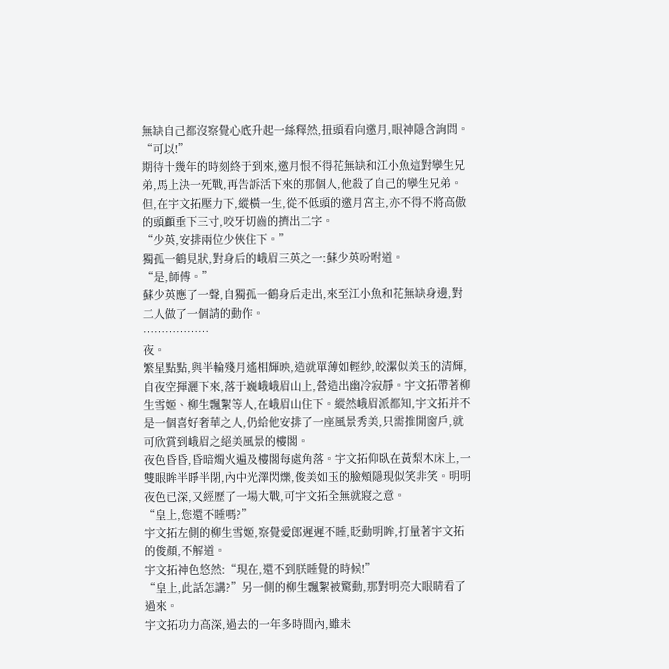無缺自己都沒察覺心底升起一絲釋然,扭頭看向邀月,眼神隱含詢問。
“可以!”
期待十幾年的時刻終于到來,邀月恨不得花無缺和江小魚這對孿生兄弟,馬上決一死戰,再告訴活下來的那個人,他殺了自己的孿生兄弟。但,在宇文拓壓力下,縱橫一生,從不低頭的邀月宮主,亦不得不將高傲的頭顱垂下三寸,咬牙切齒的擠出二字。
“少英,安排兩位少俠住下。”
獨孤一鶴見狀,對身后的峨眉三英之一:蘇少英吩咐道。
“是,師傅。”
蘇少英應了一聲,自獨孤一鶴身后走出,來至江小魚和花無缺身邊,對二人做了一個請的動作。
………………
夜。
繁星點點,與半輪殘月遙相輝映,造就單薄如輕紗,皎潔似美玉的清輝,自夜空揮灑下來,落于巍峨峨眉山上,營造出幽冷寂靜。宇文拓帶著柳生雪姬、柳生飄絮等人,在峨眉山住下。縱然峨眉派都知,宇文拓并不是一個喜好奢華之人,仍給他安排了一座風景秀美,只需推開窗戶,就可欣賞到峨眉之絕美風景的樓閣。
夜色昏昏,昏暗燭火遍及樓閣每處角落。宇文拓仰臥在黃梨木床上,一雙眼眸半睜半閉,內中光澤閃爍,俊美如玉的臉頰隱現似笑非笑。明明夜色已深,又經歷了一場大戰,可宇文拓全無就寢之意。
“皇上,您還不睡嗎?”
宇文拓左側的柳生雪姬,察覺愛郎遲遲不睡,眨動明眸,打量著宇文拓的俊顏,不解道。
宇文拓神色悠然:“現在,還不到朕睡覺的時候!”
“皇上,此話怎講?”另一側的柳生飄絮被驚動,那對明亮大眼睛看了過來。
宇文拓功力高深,過去的一年多時間內,雖未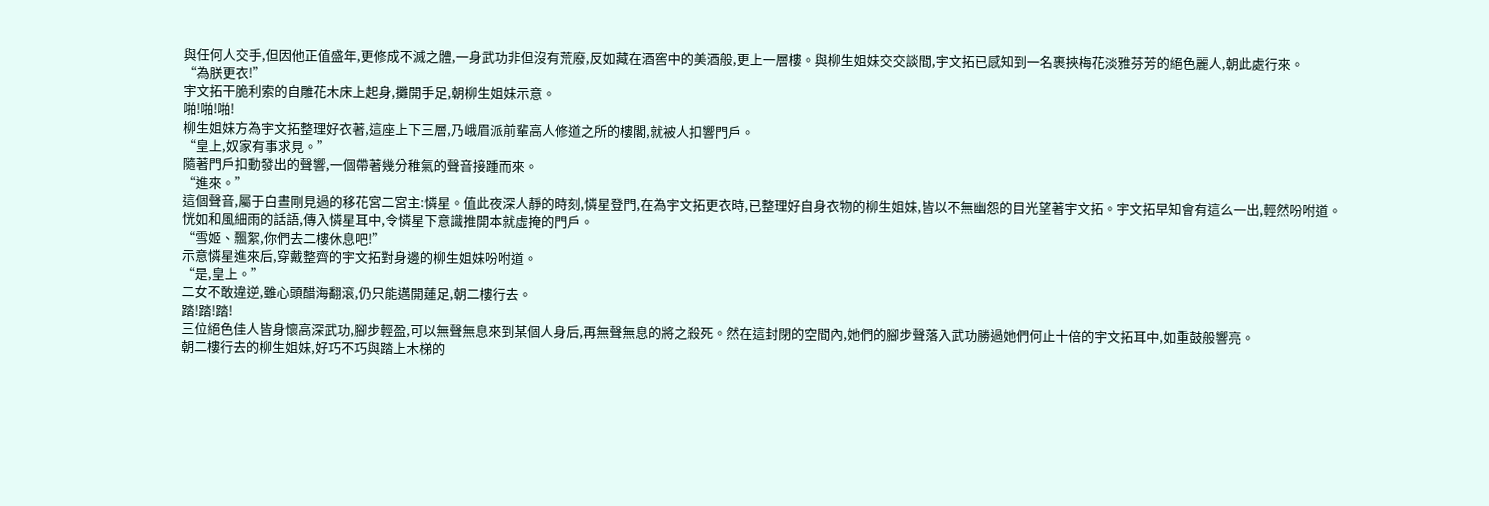與任何人交手,但因他正值盛年,更修成不滅之體,一身武功非但沒有荒廢,反如藏在酒窖中的美酒般,更上一層樓。與柳生姐妹交交談間,宇文拓已感知到一名裹挾梅花淡雅芬芳的絕色麗人,朝此處行來。
“為朕更衣!”
宇文拓干脆利索的自雕花木床上起身,攤開手足,朝柳生姐妹示意。
啪!啪!啪!
柳生姐妹方為宇文拓整理好衣著,這座上下三層,乃峨眉派前輩高人修道之所的樓閣,就被人扣響門戶。
“皇上,奴家有事求見。”
隨著門戶扣動發出的聲響,一個帶著幾分稚氣的聲音接踵而來。
“進來。”
這個聲音,屬于白晝剛見過的移花宮二宮主:憐星。值此夜深人靜的時刻,憐星登門,在為宇文拓更衣時,已整理好自身衣物的柳生姐妹,皆以不無幽怨的目光望著宇文拓。宇文拓早知會有這么一出,輕然吩咐道。
恍如和風細雨的話語,傳入憐星耳中,令憐星下意識推開本就虛掩的門戶。
“雪姬、飄絮,你們去二樓休息吧!”
示意憐星進來后,穿戴整齊的宇文拓對身邊的柳生姐妹吩咐道。
“是,皇上。”
二女不敢違逆,雖心頭醋海翻滾,仍只能邁開蓮足,朝二樓行去。
踏!踏!踏!
三位絕色佳人皆身懷高深武功,腳步輕盈,可以無聲無息來到某個人身后,再無聲無息的將之殺死。然在這封閉的空間內,她們的腳步聲落入武功勝過她們何止十倍的宇文拓耳中,如重鼓般響亮。
朝二樓行去的柳生姐妹,好巧不巧與踏上木梯的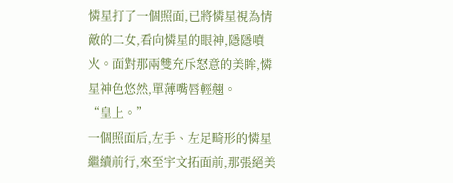憐星打了一個照面,已將憐星視為情敵的二女,看向憐星的眼神,隱隱噴火。面對那兩雙充斥怒意的美眸,憐星神色悠然,單薄嘴唇輕翹。
“皇上。”
一個照面后,左手、左足畸形的憐星繼續前行,來至宇文拓面前,那張絕美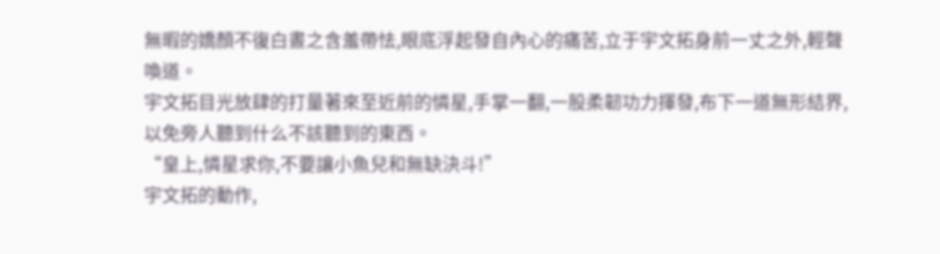無暇的嬌顏不復白晝之含羞帶怯,眼底浮起發自內心的痛苦,立于宇文拓身前一丈之外,輕聲喚道。
宇文拓目光放肆的打量著來至近前的憐星,手掌一翻,一股柔韌功力揮發,布下一道無形結界,以免旁人聽到什么不該聽到的東西。
“皇上,憐星求你,不要讓小魚兒和無缺決斗!”
宇文拓的動作,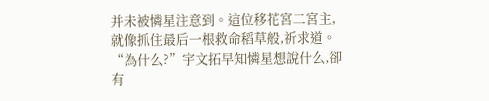并未被憐星注意到。這位移花宮二宮主,就像抓住最后一根救命稻草般,祈求道。
“為什么?”宇文拓早知憐星想說什么,卻有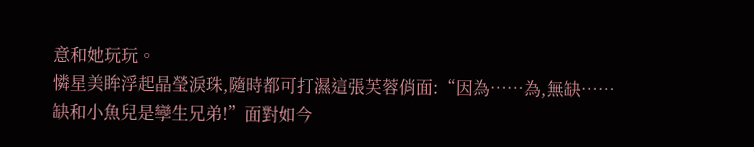意和她玩玩。
憐星美眸浮起晶瑩淚珠,隨時都可打濕這張芙蓉俏面:“因為……為,無缺……缺和小魚兒是孿生兄弟!”面對如今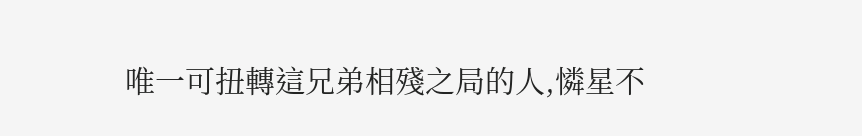唯一可扭轉這兄弟相殘之局的人,憐星不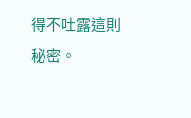得不吐露這則秘密。